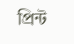প্রিন্ট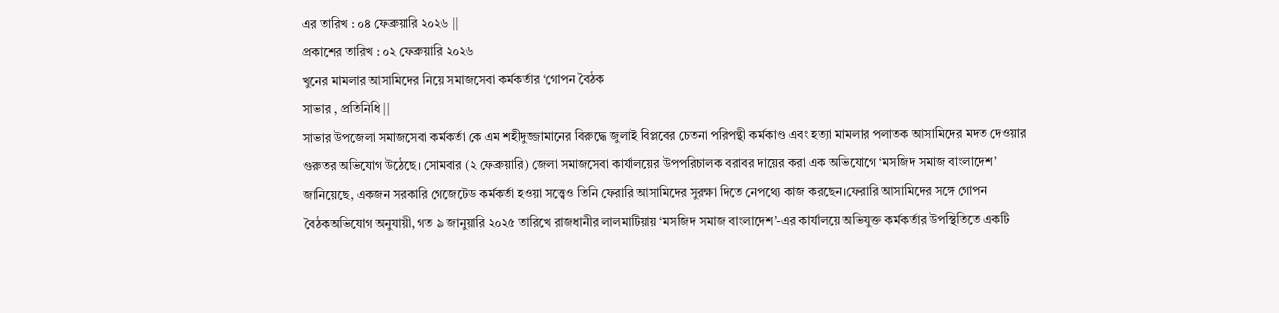এর তারিখ : ০৪ ফেব্রুয়ারি ২০২৬ ||
প্রকাশের তারিখ : ০২ ফেব্রুয়ারি ২০২৬
খুনের মামলার আসামিদের নিয়ে সমাজসেবা কর্মকর্তার ‘গোপন বৈঠক
সাভার , প্রতিনিধি ||
সাভার উপজেলা সমাজসেবা কর্মকর্তা কে এম শহীদুজ্জামানের বিরুদ্ধে জুলাই বিপ্লবের চেতনা পরিপন্থী কর্মকাণ্ড এবং হত্যা মামলার পলাতক আসামিদের মদত দেওয়ার গুরুতর অভিযোগ উঠেছে। সোমবার (২ ফেব্রুয়ারি) জেলা সমাজসেবা কার্যালয়ের উপপরিচালক বরাবর দায়ের করা এক অভিযোগে ‘মসজিদ সমাজ বাংলাদেশ’ জানিয়েছে, একজন সরকারি গেজেটেড কর্মকর্তা হওয়া সত্ত্বেও তিনি ফেরারি আসামিদের সুরক্ষা দিতে নেপথ্যে কাজ করছেন।ফেরারি আসামিদের সঙ্গে গোপন বৈঠকঅভিযোগ অনুযায়ী, গত ৯ জানুয়ারি ২০২৫ তারিখে রাজধানীর লালমাটিয়ায় ‘মসজিদ সমাজ বাংলাদেশ’-এর কার্যালয়ে অভিযুক্ত কর্মকর্তার উপস্থিতিতে একটি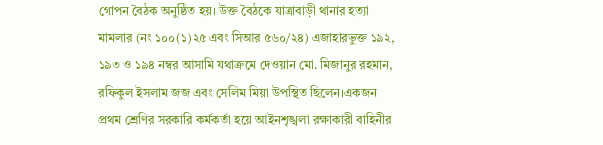গোপন বৈঠক অনুষ্ঠিত হয়। উক্ত বৈঠকে যাত্রাবাড়ী থানার হত্যা মামলার (নং ১০০(১)২৫ এবং সিআর ৫৬০/২৪) এজাহারভুক্ত ১৯২, ১৯৩ ও ১৯৪ নম্বর আসামি যথাক্রমে দেওয়ান মো. মিজানুর রহমান, রফিকুল ইসলাম জজ এবং সেলিম মিয়া উপস্থিত ছিলেন।একজন প্রথম শ্রেণির সরকারি কর্মকর্তা হয়ে আইনশৃঙ্খলা রক্ষাকারী বাহিনীর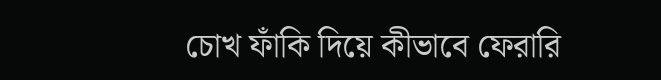চোখ ফাঁকি দিয়ে কীভাবে ফেরারি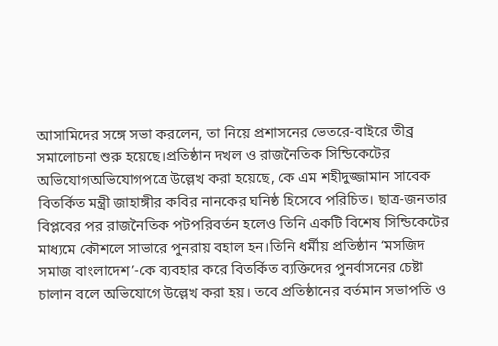আসামিদের সঙ্গে সভা করলেন, তা নিয়ে প্রশাসনের ভেতরে-বাইরে তীব্র সমালোচনা শুরু হয়েছে।প্রতিষ্ঠান দখল ও রাজনৈতিক সিন্ডিকেটের অভিযোগঅভিযোগপত্রে উল্লেখ করা হয়েছে, কে এম শহীদুজ্জামান সাবেক বিতর্কিত মন্ত্রী জাহাঙ্গীর কবির নানকের ঘনিষ্ঠ হিসেবে পরিচিত। ছাত্র-জনতার বিপ্লবের পর রাজনৈতিক পটপরিবর্তন হলেও তিনি একটি বিশেষ সিন্ডিকেটের মাধ্যমে কৌশলে সাভারে পুনরায় বহাল হন।তিনি ধর্মীয় প্রতিষ্ঠান ‘মসজিদ সমাজ বাংলাদেশ’-কে ব্যবহার করে বিতর্কিত ব্যক্তিদের পুনর্বাসনের চেষ্টা চালান বলে অভিযোগে উল্লেখ করা হয়। তবে প্রতিষ্ঠানের বর্তমান সভাপতি ও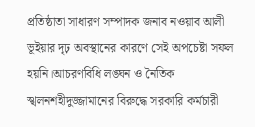প্রতিষ্ঠাতা সাধারণ সম্পাদক জনাব নওয়াব আলী ভূইয়ার দৃঢ় অবস্থানের কারণে সেই অপচেষ্টা সফল হয়নি।আচরণবিধি লঙ্ঘন ও নৈতিক স্খলনশহীদুজ্জামানের বিরুদ্ধে সরকারি কর্মচারী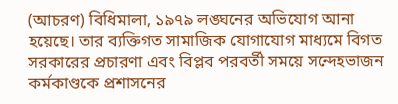(আচরণ) বিধিমালা, ১৯৭৯ লঙ্ঘনের অভিযোগ আনা হয়েছে। তার ব্যক্তিগত সামাজিক যোগাযোগ মাধ্যমে বিগত সরকারের প্রচারণা এবং বিপ্লব পরবর্তী সময়ে সন্দেহভাজন কর্মকাণ্ডকে প্রশাসনের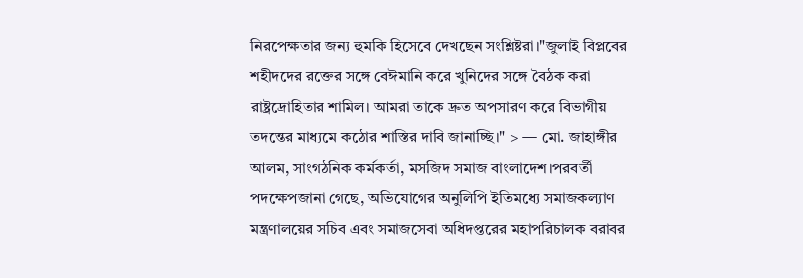নিরপেক্ষতার জন্য হুমকি হিসেবে দেখছেন সংশ্লিষ্টরা।"জুলাই বিপ্লবের শহীদদের রক্তের সঙ্গে বেঈমানি করে খুনিদের সঙ্গে বৈঠক করা রাষ্ট্রদ্রোহিতার শামিল। আমরা তাকে দ্রুত অপসারণ করে বিভাগীয় তদন্তের মাধ্যমে কঠোর শাস্তির দাবি জানাচ্ছি।" > — মো. জাহাঙ্গীর আলম, সাংগঠনিক কর্মকর্তা, মসজিদ সমাজ বাংলাদেশ।পরবর্তী পদক্ষেপজানা গেছে, অভিযোগের অনুলিপি ইতিমধ্যে সমাজকল্যাণ মন্ত্রণালয়ের সচিব এবং সমাজসেবা অধিদপ্তরের মহাপরিচালক বরাবর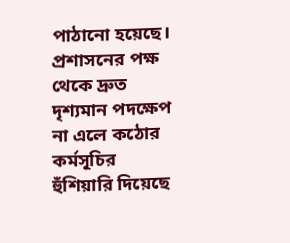পাঠানো হয়েছে। প্রশাসনের পক্ষ থেকে দ্রুত দৃশ্যমান পদক্ষেপ না এলে কঠোর কর্মসূচির হুঁশিয়ারি দিয়েছে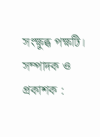সংক্ষুব্ধ পক্ষটি।
সম্পাদক ও প্রকাশক :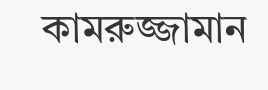কামরুজ্জামান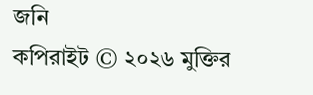জনি
কপিরাইট © ২০২৬ মুক্তির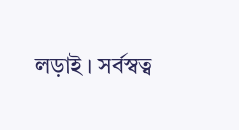লড়াই । সর্বস্বত্ব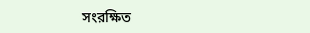সংরক্ষিত